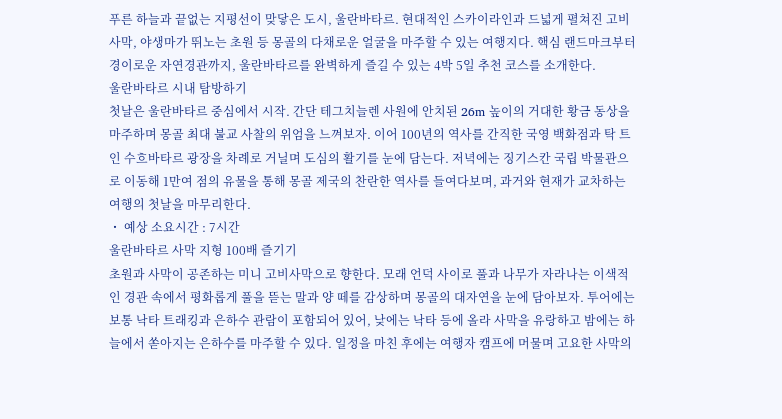푸른 하늘과 끝없는 지평선이 맞닿은 도시, 울란바타르. 현대적인 스카이라인과 드넓게 펼쳐진 고비 사막, 야생마가 뛰노는 초원 등 몽골의 다채로운 얼굴을 마주할 수 있는 여행지다. 핵심 랜드마크부터 경이로운 자연경관까지, 울란바타르를 완벽하게 즐길 수 있는 4박 5일 추천 코스를 소개한다.
울란바타르 시내 탐방하기
첫날은 울란바타르 중심에서 시작. 간단 테그치늘렌 사원에 안치된 26m 높이의 거대한 황금 동상을 마주하며 몽골 최대 불교 사찰의 위엄을 느껴보자. 이어 100년의 역사를 간직한 국영 백화점과 탁 트인 수흐바타르 광장을 차례로 거닐며 도심의 활기를 눈에 담는다. 저녁에는 징기스칸 국립 박물관으로 이동해 1만여 점의 유물을 통해 몽골 제국의 찬란한 역사를 들여다보며, 과거와 현재가 교차하는 여행의 첫날을 마무리한다.
・ 예상 소요시간 : 7시간
울란바타르 사막 지형 100배 즐기기
초원과 사막이 공존하는 미니 고비사막으로 향한다. 모래 언덕 사이로 풀과 나무가 자라나는 이색적인 경관 속에서 평화롭게 풀을 뜯는 말과 양 떼를 감상하며 몽골의 대자연을 눈에 담아보자. 투어에는 보통 낙타 트래킹과 은하수 관람이 포함되어 있어, 낮에는 낙타 등에 올라 사막을 유랑하고 밤에는 하늘에서 쏟아지는 은하수를 마주할 수 있다. 일정을 마친 후에는 여행자 캠프에 머물며 고요한 사막의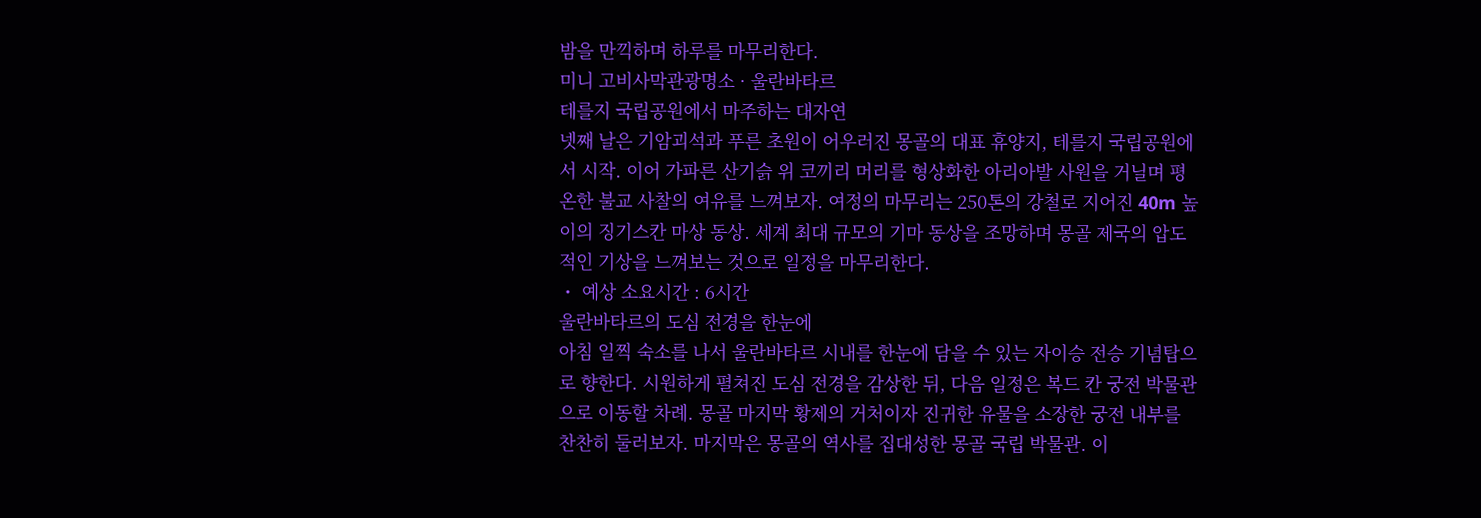밤을 만끽하며 하루를 마무리한다.
미니 고비사막관광명소 · 울란바타르
테를지 국립공원에서 마주하는 대자연
넷째 날은 기암괴석과 푸른 초원이 어우러진 몽골의 대표 휴양지, 테를지 국립공원에서 시작. 이어 가파른 산기슭 위 코끼리 머리를 형상화한 아리아발 사원을 거닐며 평온한 불교 사찰의 여유를 느껴보자. 여정의 마무리는 250톤의 강철로 지어진 40m 높이의 징기스칸 마상 동상. 세계 최대 규모의 기마 동상을 조망하며 몽골 제국의 압도적인 기상을 느껴보는 것으로 일정을 마무리한다.
・ 예상 소요시간 : 6시간
울란바타르의 도심 전경을 한눈에
아침 일찍 숙소를 나서 울란바타르 시내를 한눈에 담을 수 있는 자이승 전승 기념탑으로 향한다. 시원하게 펼쳐진 도심 전경을 감상한 뒤, 다음 일정은 복드 칸 궁전 박물관으로 이동할 차례. 몽골 마지막 황제의 거처이자 진귀한 유물을 소장한 궁전 내부를 찬찬히 둘러보자. 마지막은 몽골의 역사를 집대성한 몽골 국립 박물관. 이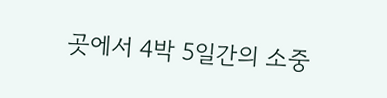곳에서 4박 5일간의 소중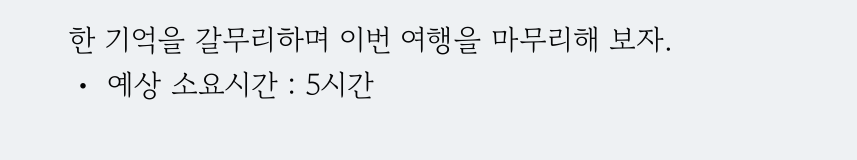한 기억을 갈무리하며 이번 여행을 마무리해 보자.
・ 예상 소요시간 : 5시간